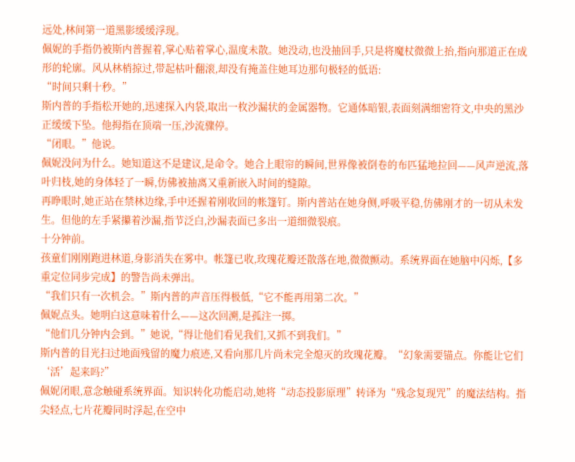远处,林间第一道黑影缓缓浮现。
佩妮的手指仍被斯内普握着,掌心贴着掌心,温度未散。她没动,也没抽回手,只是将魔杖微微上抬,指向那道正在成形的轮廓。风从林梢掠过,带起枯叶翻滚,却没有掩盖住她耳边那句极轻的低语:
“时间只剩十秒。”
斯内普的手指松开她的,迅速探入内袋,取出一枚沙漏状的金属器物。它通体暗银,表面刻满细密符文,中央的黑沙正缓缓下坠。他拇指在顶端一压,沙流骤停。
“闭眼。”他说。
佩妮没问为什么。她知道这不是建议,是命令。她合上眼帘的瞬间,世界像被倒卷的布匹猛地拉回——风声逆流,落叶归枝,她的身体轻了一瞬,仿佛被抽离又重新嵌入时间的缝隙。
再睁眼时,她正站在禁林边缘,手中还握着刚收回的帐篷钉。斯内普站在她身侧,呼吸平稳,仿佛刚才的一切从未发生。但他的左手紧攥着沙漏,指节泛白,沙漏表面已多出一道细微裂痕。
十分钟前。
孩童们刚刚跑进林道,身影消失在雾中。帐篷已收,玫瑰花瓣还散落在地,微微颤动。系统界面在她脑中闪烁,【多重定位同步完成】的警告尚未弹出。
“我们只有一次机会。”斯内普的声音压得极低,“它不能再用第二次。”
佩妮点头。她明白这意味着什么——这次回溯,是孤注一掷。
“他们几分钟内会到。”她说,“得让他们看见我们,又抓不到我们。”
斯内普的目光扫过地面残留的魔力痕迹,又看向那几片尚未完全熄灭的玫瑰花瓣。“幻象需要锚点。你能让它们‘活’起来吗?”
佩妮闭眼,意念触碰系统界面。知识转化功能启动,她将“动态投影原理”转译为“残念复现咒”的魔法结构。指尖轻点,七片花瓣同时浮起,在空中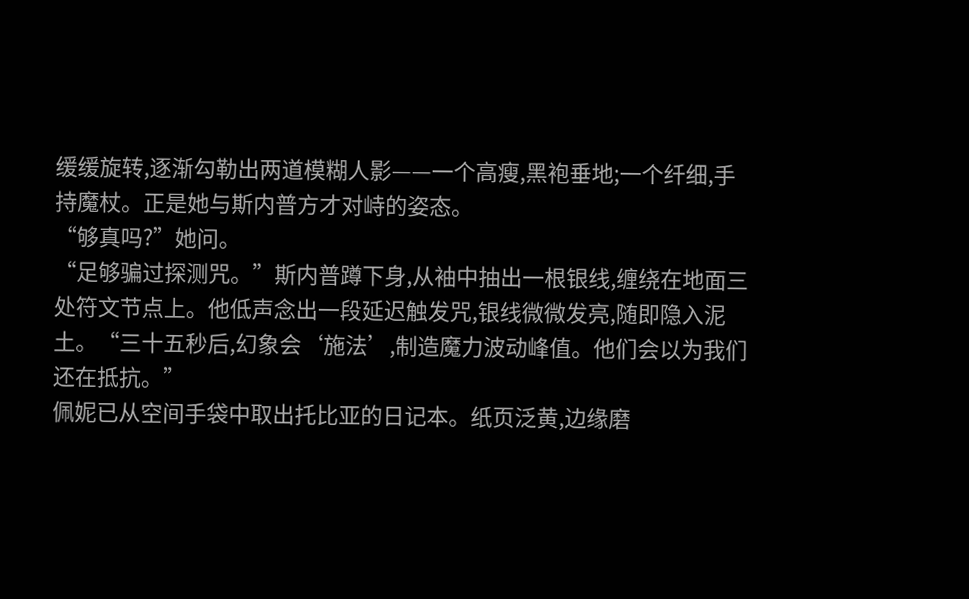缓缓旋转,逐渐勾勒出两道模糊人影——一个高瘦,黑袍垂地;一个纤细,手持魔杖。正是她与斯内普方才对峙的姿态。
“够真吗?”她问。
“足够骗过探测咒。”斯内普蹲下身,从袖中抽出一根银线,缠绕在地面三处符文节点上。他低声念出一段延迟触发咒,银线微微发亮,随即隐入泥土。“三十五秒后,幻象会‘施法’,制造魔力波动峰值。他们会以为我们还在抵抗。”
佩妮已从空间手袋中取出托比亚的日记本。纸页泛黄,边缘磨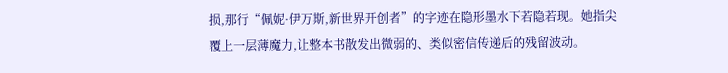损,那行“佩妮·伊万斯,新世界开创者”的字迹在隐形墨水下若隐若现。她指尖覆上一层薄魔力,让整本书散发出微弱的、类似密信传递后的残留波动。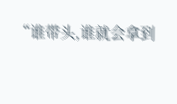“谁带头,谁就会拿到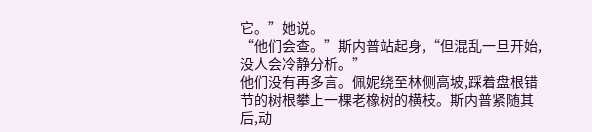它。”她说。
“他们会查。”斯内普站起身,“但混乱一旦开始,没人会冷静分析。”
他们没有再多言。佩妮绕至林侧高坡,踩着盘根错节的树根攀上一棵老橡树的横枝。斯内普紧随其后,动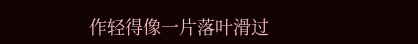作轻得像一片落叶滑过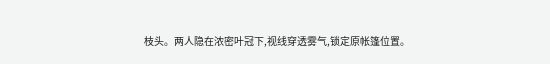枝头。两人隐在浓密叶冠下,视线穿透雾气,锁定原帐篷位置。